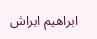ابراهيم ابراش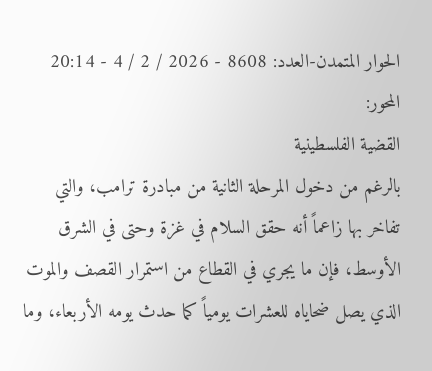الحوار المتمدن-العدد: 8608 - 2026 / 2 / 4 - 20:14
المحور:
القضية الفلسطينية
بالرغم من دخول المرحلة الثانية من مبادرة ترامب، والتي تفاخر بها زاعماً أنه حقق السلام في غزة وحتى في الشرق الأوسط، فإن ما يجري في القطاع من استمرار القصف والموت الذي يصل ضحاياه للعشرات يومياً كما حدث يومه الأربعاء، وما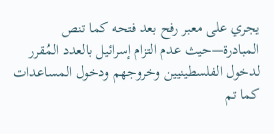يجري على معبر رفح بعد فتحه كما تنص المبادرة—حيث عدم التزام إسرائيل بالعدد المُقرر لدخول الفلسطينيين وخروجهم ودخول المساعدات كما تم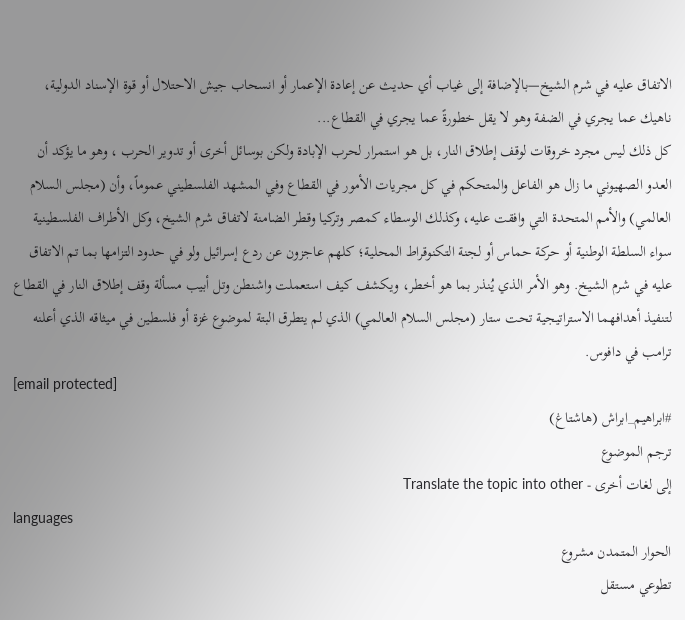الاتفاق عليه في شرم الشيخ—بالإضافة إلى غياب أي حديث عن إعادة الإعمار أو انسحاب جيش الاحتلال أو قوة الإسناد الدولية، ناهيك عما يجري في الضفة وهو لا يقل خطورةً عما يجري في القطاع...
كل ذلك ليس مجرد خروقات لوقف إطلاق النار، بل هو استمرار لحرب الإبادة ولكن بوسائل أخرى أو تدوير الحرب ، وهو ما يؤكد أن العدو الصهيوني ما زال هو الفاعل والمتحكم في كل مجريات الأمور في القطاع وفي المشهد الفلسطيني عموماً، وأن (مجلس السلام العالمي) والأمم المتحدة التي وافقت عليه، وكذلك الوسطاء كمصر وتركيا وقطر الضامنة لاتفاق شرم الشيخ، وكل الأطراف الفلسطينية سواء السلطة الوطنية أو حركة حماس أو لجنة التكنوقراط المحلية؛ كلهم عاجزون عن ردع إسرائيل ولو في حدود التزامها بما تم الاتفاق عليه في شرم الشيخ. وهو الأمر الذي يُنذر بما هو أخطر، ويكشف كيف استعملت واشنطن وتل أبيب مسألة وقف إطلاق النار في القطاع لتنفيذ أهدافهما الاستراتيجية تحت ستار (مجلس السلام العالمي) الذي لم يتطرق البتة لموضوع غزة أو فلسطين في ميثاقه الذي أعلنه ترامب في دافوس.
[email protected]
#ابراهيم_ابراش (هاشتاغ)
ترجم الموضوع
إلى لغات أخرى - Translate the topic into other
languages
الحوار المتمدن مشروع
تطوعي مستقل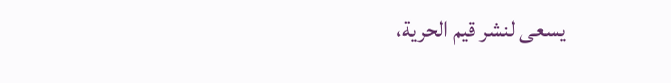يسعى لنشر قيم الحرية،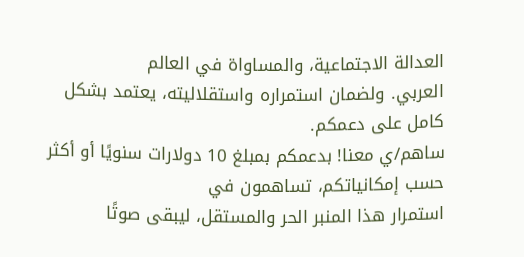العدالة الاجتماعية، والمساواة في العالم
العربي. ولضمان استمراره واستقلاليته، يعتمد بشكل كامل على دعمكم.
ساهم/ي معنا! بدعمكم بمبلغ 10 دولارات سنويًا أو أكثر حسب إمكانياتكم، تساهمون في
استمرار هذا المنبر الحر والمستقل، ليبقى صوتًا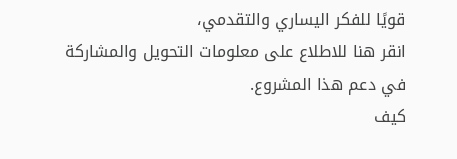قويًا للفكر اليساري والتقدمي،
انقر هنا للاطلاع على معلومات التحويل والمشاركة
في دعم هذا المشروع.
كيف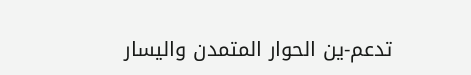تدعم-ين الحوار المتمدن واليسار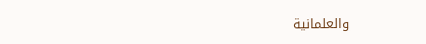والعلمانية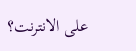على الانترنت؟